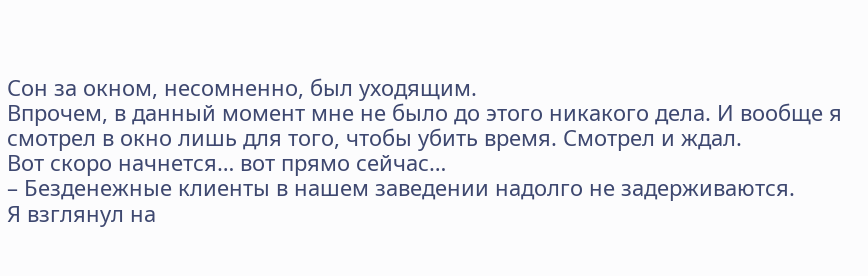Сон за окном, несомненно, был уходящим.
Впрочем, в данный момент мне не было до этого никакого дела. И вообще я смотрел в окно лишь для того, чтобы убить время. Смотрел и ждал.
Вот скоро начнется… вот прямо сейчас…
– Безденежные клиенты в нашем заведении надолго не задерживаются.
Я взглянул на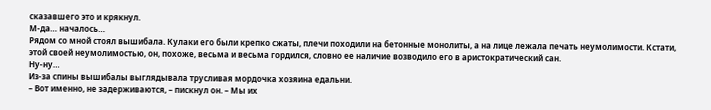сказавшего это и крякнул.
М-да… началось…
Рядом со мной стоял вышибала. Кулаки его были крепко сжаты, плечи походили на бетонные монолиты, а на лице лежала печать неумолимости. Кстати, этой своей неумолимостью, он, похоже, весьма и весьма гордился, словно ее наличие возводило его в аристократический сан.
Ну-ну…
Из-за спины вышибалы выглядывала трусливая мордочка хозяина едальни.
– Вот именно, не задерживаются, – пискнул он. – Мы их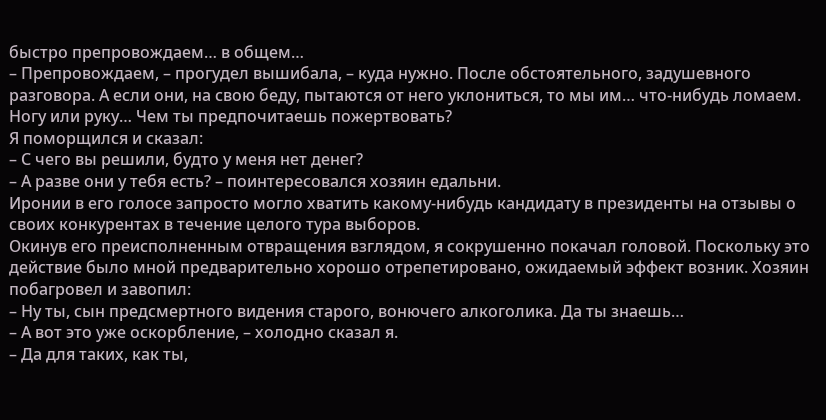быстро препровождаем… в общем…
– Препровождаем, – прогудел вышибала, – куда нужно. После обстоятельного, задушевного разговора. А если они, на свою беду, пытаются от него уклониться, то мы им… что-нибудь ломаем. Ногу или руку… Чем ты предпочитаешь пожертвовать?
Я поморщился и сказал:
– С чего вы решили, будто у меня нет денег?
– А разве они у тебя есть? – поинтересовался хозяин едальни.
Иронии в его голосе запросто могло хватить какому-нибудь кандидату в президенты на отзывы о своих конкурентах в течение целого тура выборов.
Окинув его преисполненным отвращения взглядом, я сокрушенно покачал головой. Поскольку это действие было мной предварительно хорошо отрепетировано, ожидаемый эффект возник. Хозяин побагровел и завопил:
– Ну ты, сын предсмертного видения старого, вонючего алкоголика. Да ты знаешь…
– А вот это уже оскорбление, – холодно сказал я.
– Да для таких, как ты,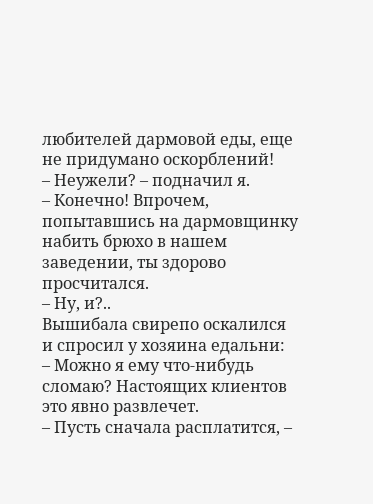любителей дармовой еды, еще не придумано оскорблений!
– Неужели? – подначил я.
– Конечно! Впрочем, попытавшись на дармовщинку набить брюхо в нашем заведении, ты здорово просчитался.
– Ну, и?..
Вышибала свирепо оскалился и спросил у хозяина едальни:
– Можно я ему что-нибудь сломаю? Настоящих клиентов это явно развлечет.
– Пусть сначала расплатится, –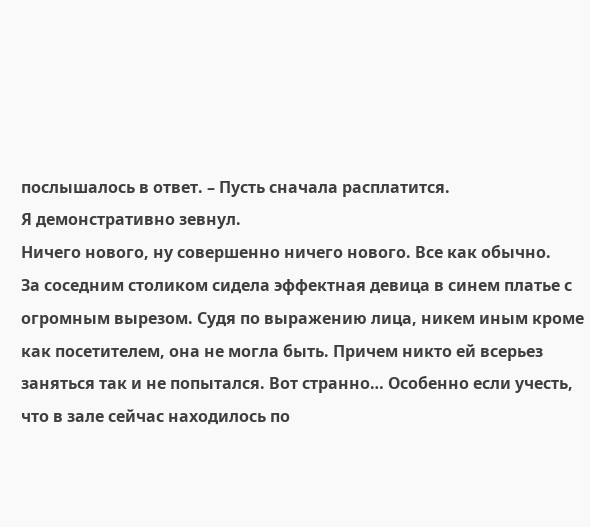послышалось в ответ. – Пусть сначала расплатится.
Я демонстративно зевнул.
Ничего нового, ну совершенно ничего нового. Все как обычно.
За соседним столиком сидела эффектная девица в синем платье с огромным вырезом. Судя по выражению лица, никем иным кроме как посетителем, она не могла быть. Причем никто ей всерьез заняться так и не попытался. Вот странно… Особенно если учесть, что в зале сейчас находилось по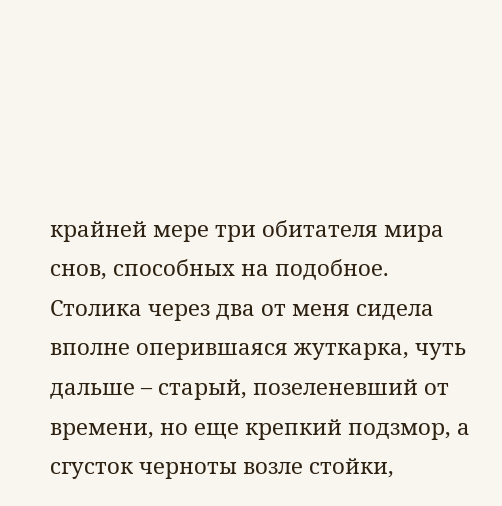крайней мере три обитателя мира снов, способных на подобное. Столика через два от меня сидела вполне оперившаяся жуткарка, чуть дальше – старый, позеленевший от времени, но еще крепкий подзмор, а сгусток черноты возле стойки,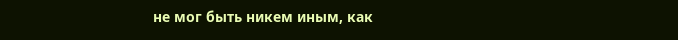не мог быть никем иным, как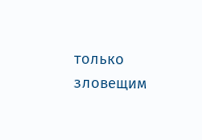только зловещим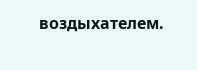воздыхателем.